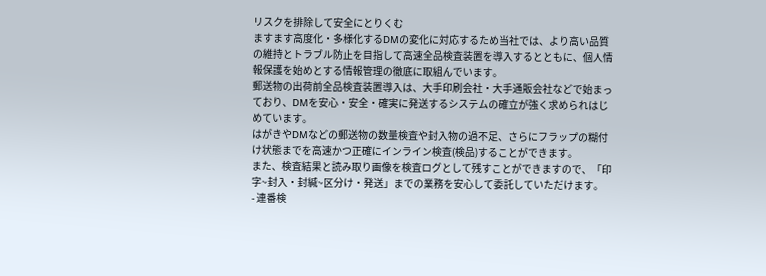リスクを排除して安全にとりくむ
ますます高度化・多様化するDMの変化に対応するため当社では、より高い品質の維持とトラブル防止を目指して高速全品検査装置を導入するとともに、個人情報保護を始めとする情報管理の徹底に取組んでいます。
郵送物の出荷前全品検査装置導入は、大手印刷会社・大手通販会社などで始まっており、DMを安心・安全・確実に発送するシステムの確立が強く求められはじめています。
はがきやDMなどの郵送物の数量検査や封入物の過不足、さらにフラップの糊付け状態までを高速かつ正確にインライン検査(検品)することができます。
また、検査結果と読み取り画像を検査ログとして残すことができますので、「印字~封入・封緘~区分け・発送」までの業務を安心して委託していただけます。
- 連番検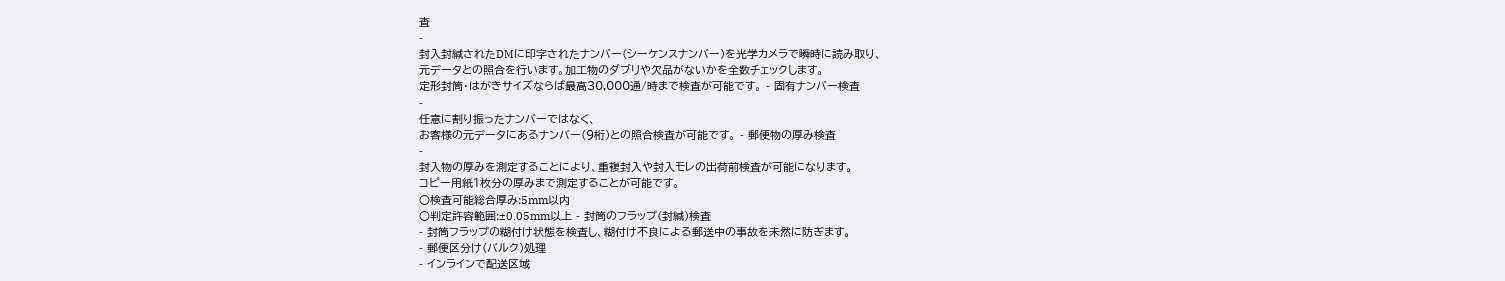査
-
封入封緘されたDMに印字されたナンバー(シーケンスナンバー)を光学カメラで瞬時に読み取り、
元データとの照合を行います。加工物のダブリや欠品がないかを全数チェックします。
定形封筒・はがきサイズならば最高30,000通/時まで検査が可能です。 - 固有ナンバー検査
-
任意に割り振ったナンバーではなく、
お客様の元データにあるナンバー(9桁)との照合検査が可能です。 - 郵便物の厚み検査
-
封入物の厚みを測定することにより、重複封入や封入モレの出荷前検査が可能になります。
コピー用紙1枚分の厚みまで測定することが可能です。
○検査可能総合厚み:5mm以内
○判定許容範囲:±0.05mm以上 - 封筒のフラップ(封緘)検査
- 封筒フラップの糊付け状態を検査し、糊付け不良による郵送中の事故を未然に防ぎます。
- 郵便区分け(バルク)処理
- インラインで配送区域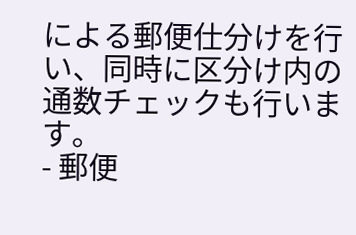による郵便仕分けを行い、同時に区分け内の通数チェックも行います。
- 郵便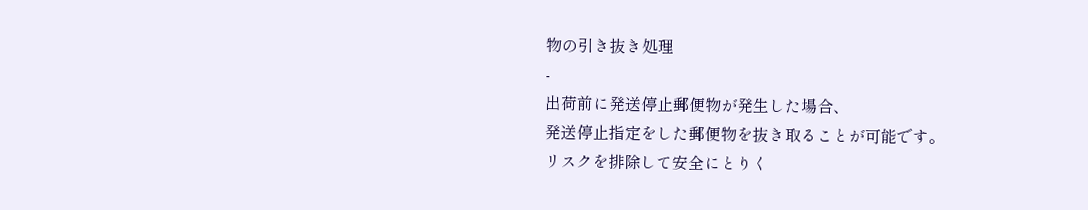物の引き抜き処理
-
出荷前に発送停止郵便物が発生した場合、
発送停止指定をした郵便物を抜き取ることが可能です。
リスクを排除して安全にとりく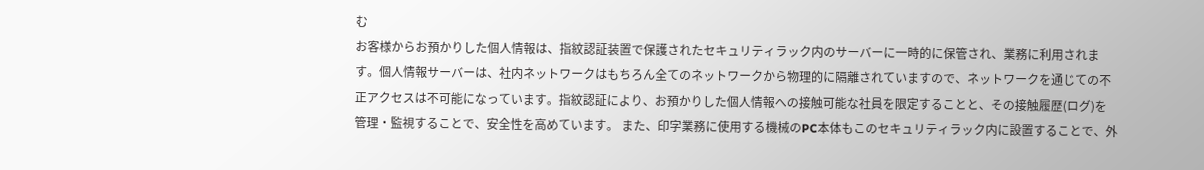む
お客様からお預かりした個人情報は、指紋認証装置で保護されたセキュリティラック内のサーバーに一時的に保管され、業務に利用されます。個人情報サーバーは、社内ネットワークはもちろん全てのネットワークから物理的に隔離されていますので、ネットワークを通じての不正アクセスは不可能になっています。指紋認証により、お預かりした個人情報への接触可能な社員を限定することと、その接触履歴(ログ)を管理・監視することで、安全性を高めています。 また、印字業務に使用する機械のPC本体もこのセキュリティラック内に設置することで、外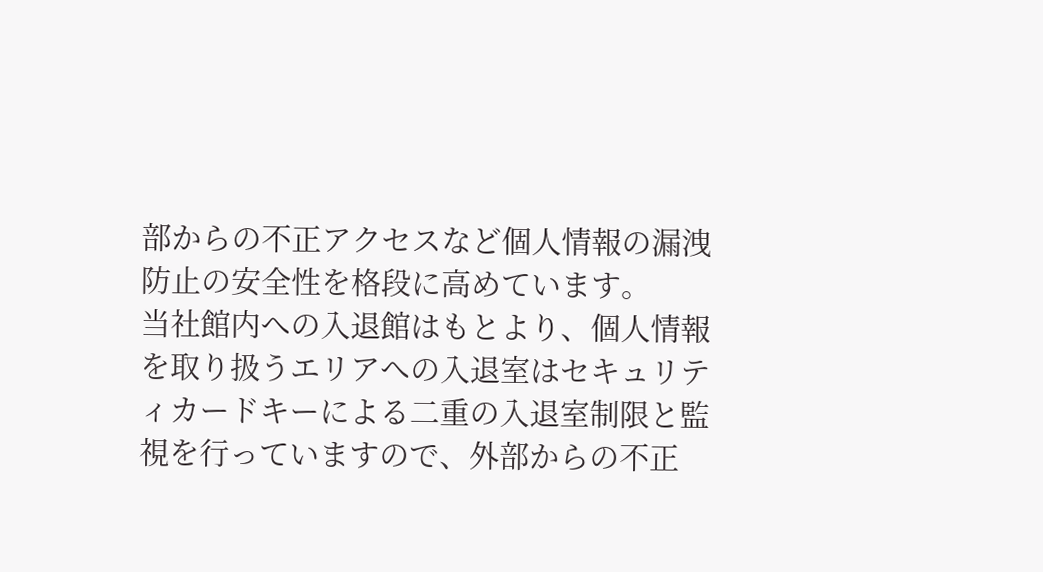部からの不正アクセスなど個人情報の漏洩防止の安全性を格段に高めています。
当社館内への入退館はもとより、個人情報を取り扱うエリアへの入退室はセキュリティカードキーによる二重の入退室制限と監視を行っていますので、外部からの不正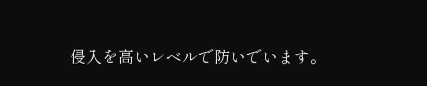侵入を高いレベルで防いでいます。